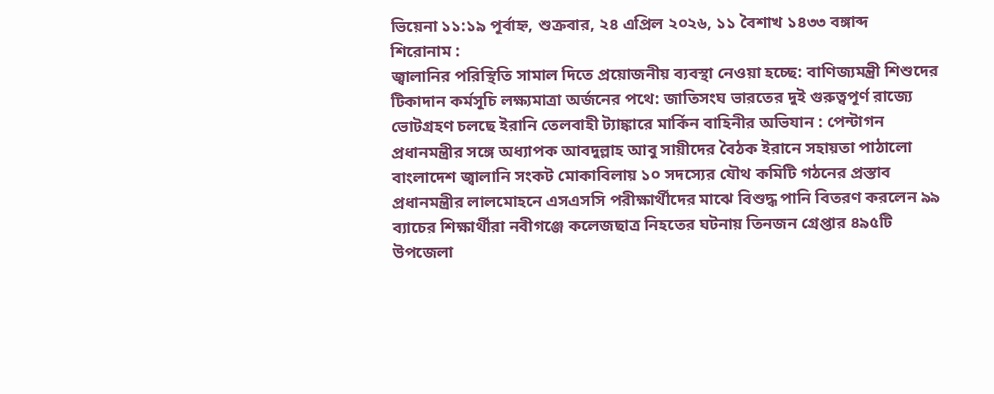ভিয়েনা ১১:১৯ পূর্বাহ্ন, শুক্রবার, ২৪ এপ্রিল ২০২৬, ১১ বৈশাখ ১৪৩৩ বঙ্গাব্দ
শিরোনাম :
জ্বালানির পরিস্থিতি সামাল দিতে প্রয়োজনীয় ব্যবস্থা নেওয়া হচ্ছে: বাণিজ্যমন্ত্রী শিশুদের টিকাদান কর্মসূচি লক্ষ্যমাত্রা অর্জনের পথে: জাতিসংঘ ভারতের দুই গুরুত্বপূর্ণ রাজ্যে ভোটগ্রহণ চলছে ইরানি তেলবাহী ট্যাঙ্কারে মার্কিন বাহিনীর অভিযান : পেন্টাগন প্রধানমন্ত্রীর সঙ্গে অধ্যাপক আবদুল্লাহ আবু সায়ীদের বৈঠক ইরানে সহায়তা পাঠালো বাংলাদেশ জ্বালানি সংকট মোকাবিলায় ১০ সদস্যের যৌথ কমিটি গঠনের প্রস্তাব প্রধানমন্ত্রীর লালমোহনে এসএসসি পরীক্ষার্থীদের মাঝে বিশুদ্ধ পানি বিতরণ করলেন ৯৯ ব্যাচের শিক্ষার্থীরা নবীগঞ্জে কলেজছাত্র নিহতের ঘটনায় তিনজন গ্রেপ্তার ৪৯৫টি উপজেলা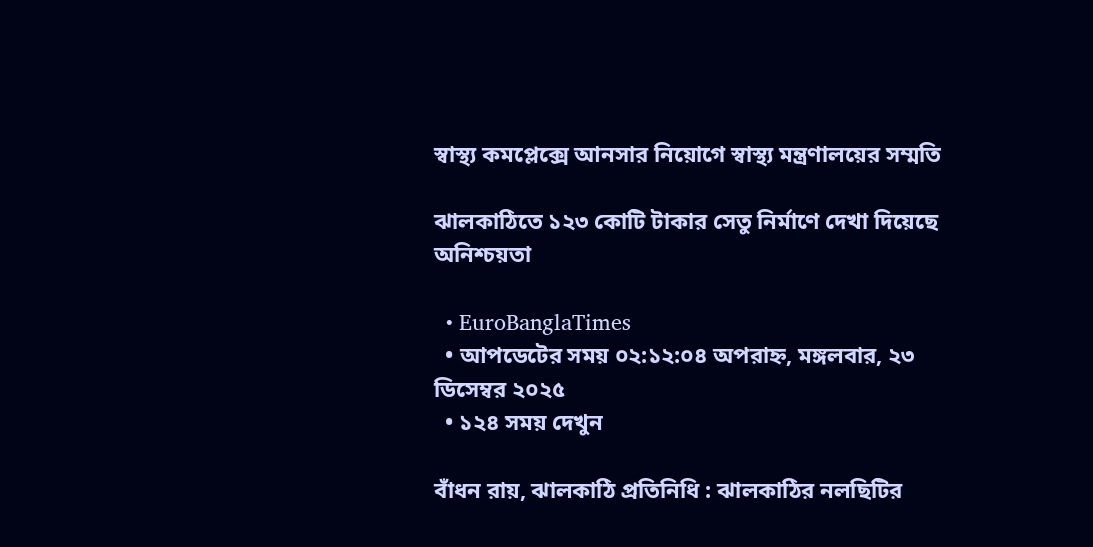স্বাস্থ্য কমপ্লেক্সে আনসার নিয়োগে স্বাস্থ্য মন্ত্রণালয়ের সম্মতি

ঝালকাঠিতে ১২৩ কোটি টাকার সেতু নির্মাণে দেখা দিয়েছে অনিশ্চয়তা

  • EuroBanglaTimes
  • আপডেটের সময় ০২:১২:০৪ অপরাহ্ন, মঙ্গলবার, ২৩ ডিসেম্বর ২০২৫
  • ১২৪ সময় দেখুন

বাঁধন রায়, ঝালকাঠি প্রতিনিধি : ঝালকাঠির নলছিটির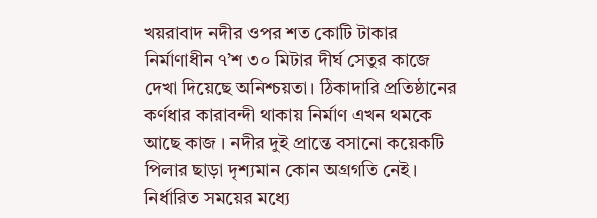খয়রাবাদ নদীর ওপর শত কোটি টাকার নির্মাণাধীন ৭’শ ৩০ মিটার দীর্ঘ সেতুর কাজে দেখা দিয়েছে অনিশ্চয়তা। ঠিকাদারি প্রতিষ্ঠানের কর্ণধার কারাবন্দী থাকায় নির্মাণ এখন থমকে আছে কাজ । নদীর দুই প্রান্তে বসানো কয়েকটি পিলার ছাড়া দৃশ্যমান কোন অগ্রগতি নেই। নির্ধারিত সময়ের মধ্যে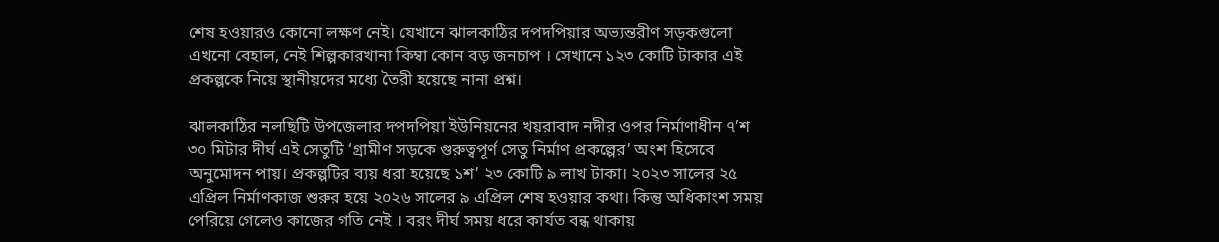শেষ হওয়ারও কোনো লক্ষণ নেই। যেখানে ঝালকাঠির দপদপিয়ার অভ্যন্তরীণ সড়কগুলো এখনো বেহাল, নেই শিল্পকারখানা কিম্বা কোন বড় জনচাপ । সেখানে ১২৩ কোটি টাকার এই প্রকল্পকে নিয়ে স্থানীয়দের মধ্যে তৈরী হয়েছে নানা প্রশ্ন।

ঝালকাঠির নলছিটি উপজেলার দপদপিয়া ইউনিয়নের খয়রাবাদ নদীর ওপর নির্মাণাধীন ৭’শ ৩০ মিটার দীর্ঘ এই সেতুটি ‘গ্রামীণ সড়কে গুরুত্বপূর্ণ সেতু নির্মাণ প্রকল্পের’ অংশ হিসেবে অনুমোদন পায়। প্রকল্পটির ব্যয় ধরা হয়েছে ১শ’ ২৩ কোটি ৯ লাখ টাকা। ২০২৩ সালের ২৫ এপ্রিল নির্মাণকাজ শুরুর হয়ে ২০২৬ সালের ৯ এপ্রিল শেষ হওয়ার কথা। কিন্তু অধিকাংশ সময় পেরিয়ে গেলেও কাজের গতি নেই । বরং দীর্ঘ সময় ধরে কার্যত বন্ধ থাকায়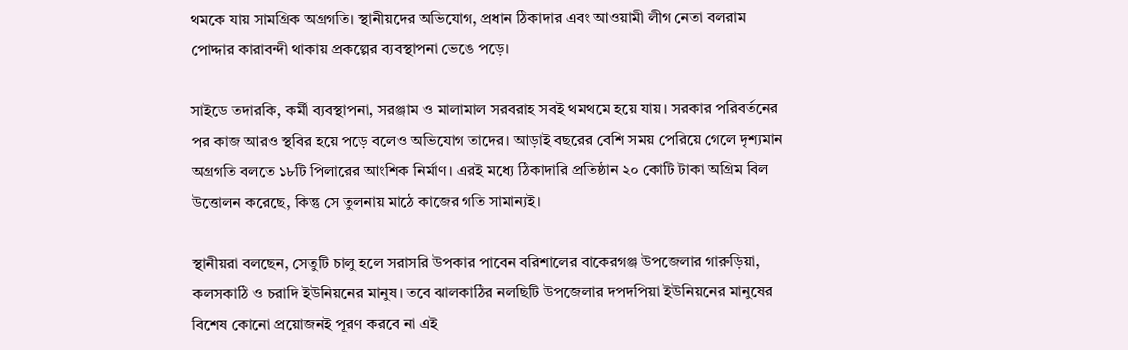থমকে যায় সামগ্রিক অগ্রগতি। স্থানীয়দের অভিযোগ, প্রধান ঠিকাদার এবং আওয়ামী লীগ নেতা বলরাম পোদ্দার কারাবন্দী থাকায় প্রকল্পের ব্যবস্থাপনা ভেঙে পড়ে।

সাইডে তদারকি, কর্মী ব্যবস্থাপনা, সরঞ্জাম ও মালামাল সরবরাহ সবই থমথমে হয়ে যায়। সরকার পরিবর্তনের পর কাজ আরও স্থবির হয়ে পড়ে বলেও অভিযোগ তাদের। আড়াই বছরের বেশি সময় পেরিয়ে গেলে দৃশ্যমান অগ্রগতি বলতে ১৮টি পিলারের আংশিক নির্মাণ। এরই মধ্যে ঠিকাদারি প্রতিষ্ঠান ২০ কোটি টাকা অগ্রিম বিল উত্তোলন করেছে, কিন্তু সে তুলনায় মাঠে কাজের গতি সামান্যই।

স্থানীয়রা বলছেন, সেতুটি চালু হলে সরাসরি উপকার পাবেন বরিশালের বাকেরগঞ্জ উপজেলার গারুড়িয়া, কলসকাঠি ও চরাদি ইউনিয়নের মানুষ। তবে ঝালকাঠির নলছিটি উপজেলার দপদপিয়া ইউনিয়নের মানুষের বিশেষ কোনো প্রয়োজনই পূরণ করবে না এই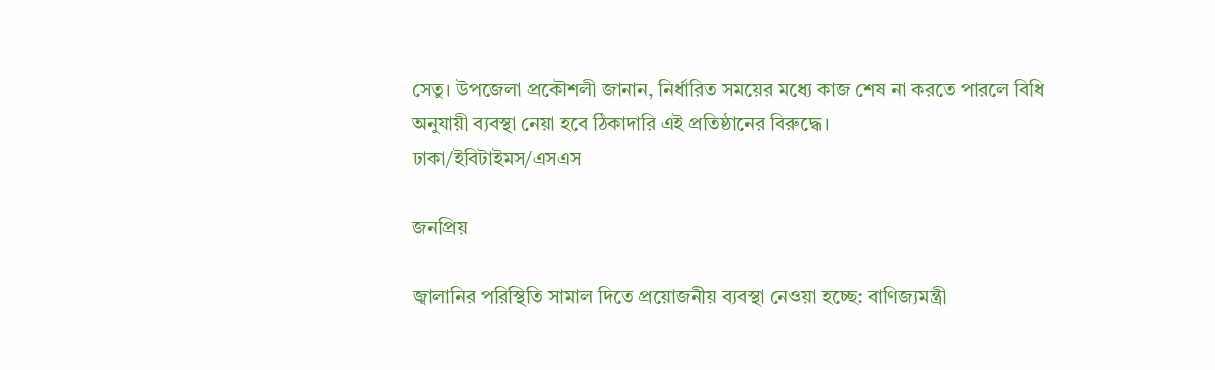সেতু। উপজেলা প্রকৌশলী জানান, নির্ধারিত সময়ের মধ্যে কাজ শেষ না করতে পারলে বিধি অনুযায়ী ব্যবস্থা নেয়া হবে ঠিকাদারি এই প্রতিষ্ঠানের বিরুদ্ধে।
ঢাকা/ইবিটাইমস/এসএস

জনপ্রিয়

জ্বালানির পরিস্থিতি সামাল দিতে প্রয়োজনীয় ব্যবস্থা নেওয়া হচ্ছে: বাণিজ্যমন্ত্রী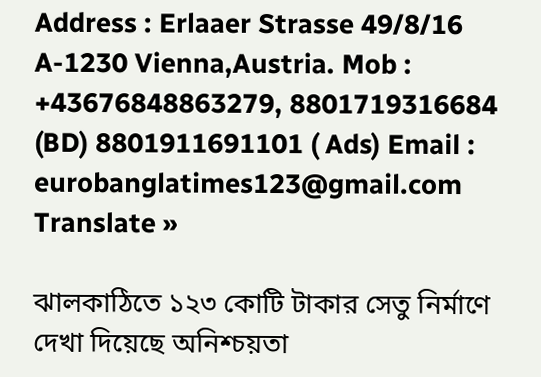Address : Erlaaer Strasse 49/8/16 A-1230 Vienna,Austria. Mob : +43676848863279, 8801719316684 (BD) 8801911691101 ( Ads) Email : eurobanglatimes123@gmail.com
Translate »

ঝালকাঠিতে ১২৩ কোটি টাকার সেতু নির্মাণে দেখা দিয়েছে অনিশ্চয়তা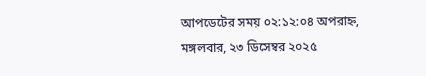আপডেটের সময় ০২:১২:০৪ অপরাহ্ন, মঙ্গলবার, ২৩ ডিসেম্বর ২০২৫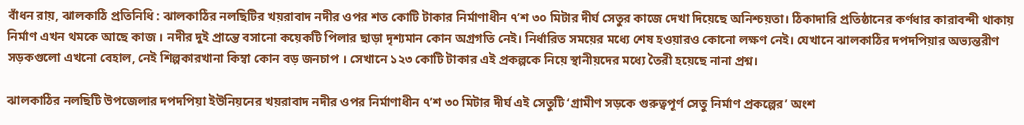বাঁধন রায়, ঝালকাঠি প্রতিনিধি : ঝালকাঠির নলছিটির খয়রাবাদ নদীর ওপর শত কোটি টাকার নির্মাণাধীন ৭’শ ৩০ মিটার দীর্ঘ সেতুর কাজে দেখা দিয়েছে অনিশ্চয়তা। ঠিকাদারি প্রতিষ্ঠানের কর্ণধার কারাবন্দী থাকায় নির্মাণ এখন থমকে আছে কাজ । নদীর দুই প্রান্তে বসানো কয়েকটি পিলার ছাড়া দৃশ্যমান কোন অগ্রগতি নেই। নির্ধারিত সময়ের মধ্যে শেষ হওয়ারও কোনো লক্ষণ নেই। যেখানে ঝালকাঠির দপদপিয়ার অভ্যন্তরীণ সড়কগুলো এখনো বেহাল, নেই শিল্পকারখানা কিম্বা কোন বড় জনচাপ । সেখানে ১২৩ কোটি টাকার এই প্রকল্পকে নিয়ে স্থানীয়দের মধ্যে তৈরী হয়েছে নানা প্রশ্ন।

ঝালকাঠির নলছিটি উপজেলার দপদপিয়া ইউনিয়নের খয়রাবাদ নদীর ওপর নির্মাণাধীন ৭’শ ৩০ মিটার দীর্ঘ এই সেতুটি ‘গ্রামীণ সড়কে গুরুত্বপূর্ণ সেতু নির্মাণ প্রকল্পের’ অংশ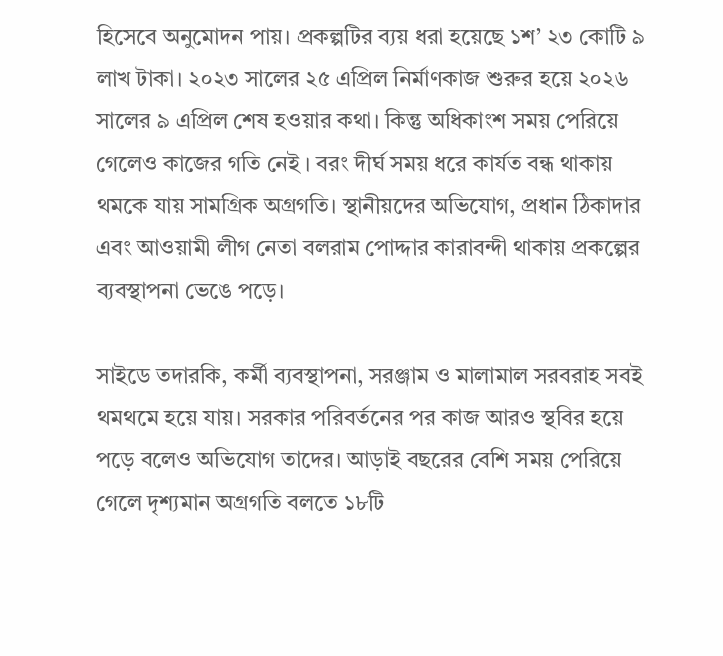হিসেবে অনুমোদন পায়। প্রকল্পটির ব্যয় ধরা হয়েছে ১শ’ ২৩ কোটি ৯ লাখ টাকা। ২০২৩ সালের ২৫ এপ্রিল নির্মাণকাজ শুরুর হয়ে ২০২৬ সালের ৯ এপ্রিল শেষ হওয়ার কথা। কিন্তু অধিকাংশ সময় পেরিয়ে গেলেও কাজের গতি নেই । বরং দীর্ঘ সময় ধরে কার্যত বন্ধ থাকায় থমকে যায় সামগ্রিক অগ্রগতি। স্থানীয়দের অভিযোগ, প্রধান ঠিকাদার এবং আওয়ামী লীগ নেতা বলরাম পোদ্দার কারাবন্দী থাকায় প্রকল্পের ব্যবস্থাপনা ভেঙে পড়ে।

সাইডে তদারকি, কর্মী ব্যবস্থাপনা, সরঞ্জাম ও মালামাল সরবরাহ সবই থমথমে হয়ে যায়। সরকার পরিবর্তনের পর কাজ আরও স্থবির হয়ে পড়ে বলেও অভিযোগ তাদের। আড়াই বছরের বেশি সময় পেরিয়ে গেলে দৃশ্যমান অগ্রগতি বলতে ১৮টি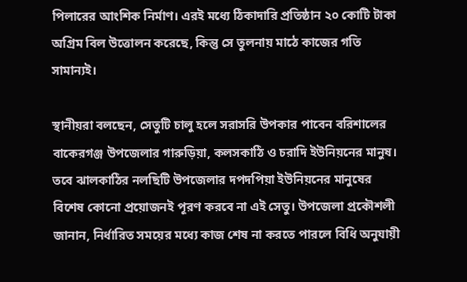পিলারের আংশিক নির্মাণ। এরই মধ্যে ঠিকাদারি প্রতিষ্ঠান ২০ কোটি টাকা অগ্রিম বিল উত্তোলন করেছে, কিন্তু সে তুলনায় মাঠে কাজের গতি সামান্যই।

স্থানীয়রা বলছেন, সেতুটি চালু হলে সরাসরি উপকার পাবেন বরিশালের বাকেরগঞ্জ উপজেলার গারুড়িয়া, কলসকাঠি ও চরাদি ইউনিয়নের মানুষ। তবে ঝালকাঠির নলছিটি উপজেলার দপদপিয়া ইউনিয়নের মানুষের বিশেষ কোনো প্রয়োজনই পূরণ করবে না এই সেতু। উপজেলা প্রকৌশলী জানান, নির্ধারিত সময়ের মধ্যে কাজ শেষ না করতে পারলে বিধি অনুযায়ী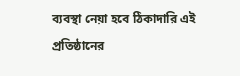ব্যবস্থা নেয়া হবে ঠিকাদারি এই প্রতিষ্ঠানের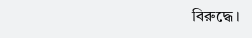বিরুদ্ধে।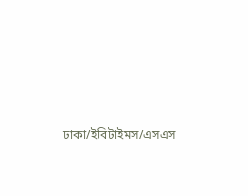ঢাকা/ইবিটাইমস/এসএস